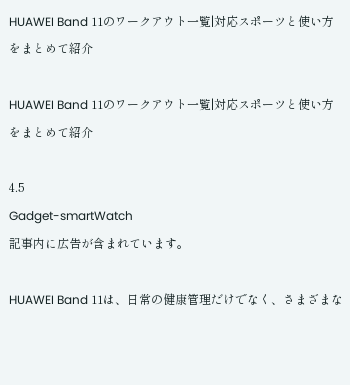HUAWEI Band 11のワークアウト一覧|対応スポーツと使い方をまとめて紹介

HUAWEI Band 11のワークアウト一覧|対応スポーツと使い方をまとめて紹介

4.5
Gadget-smartWatch
記事内に広告が含まれています。

HUAWEI Band 11は、日常の健康管理だけでなく、さまざまな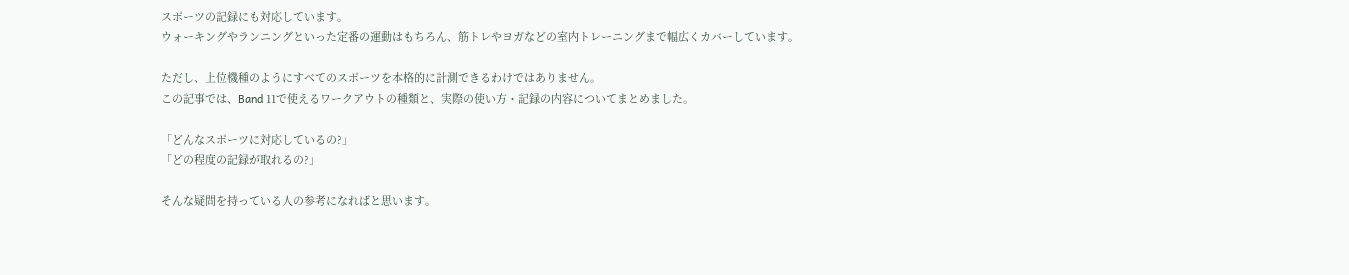スポーツの記録にも対応しています。
ウォーキングやランニングといった定番の運動はもちろん、筋トレやヨガなどの室内トレーニングまで幅広くカバーしています。

ただし、上位機種のようにすべてのスポーツを本格的に計測できるわけではありません。
この記事では、Band 11で使えるワークアウトの種類と、実際の使い方・記録の内容についてまとめました。

「どんなスポーツに対応しているの?」
「どの程度の記録が取れるの?」

そんな疑問を持っている人の参考になればと思います。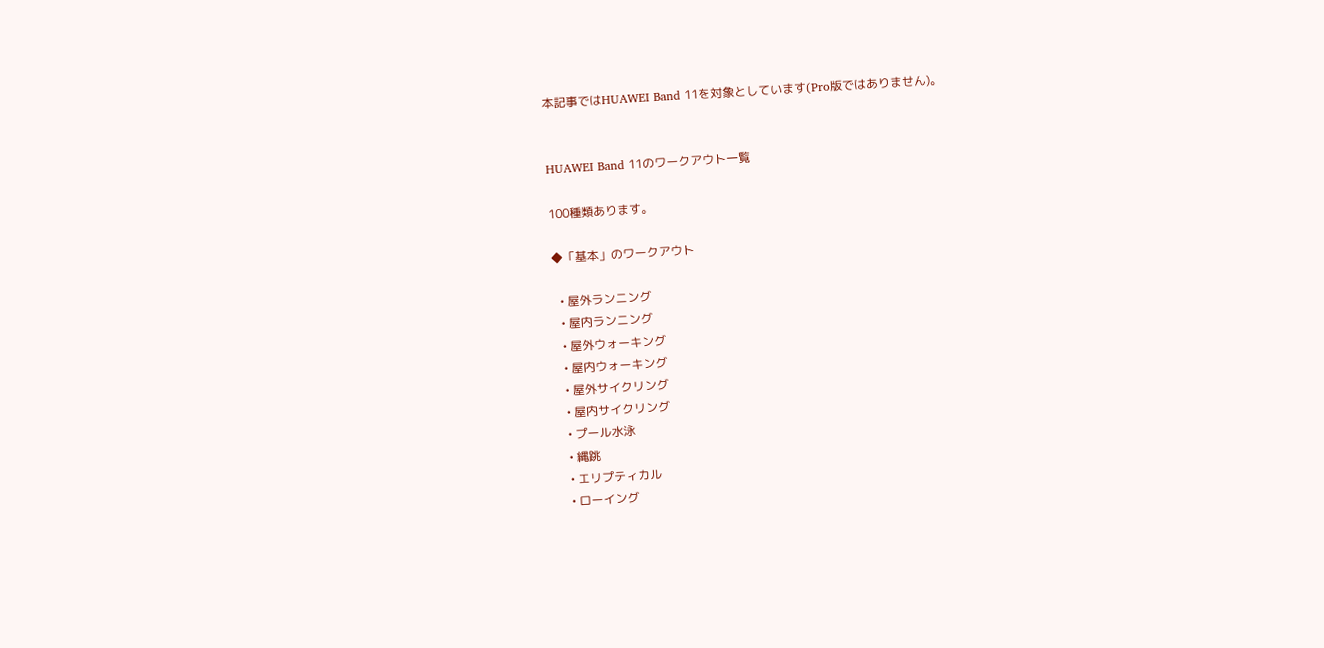本記事ではHUAWEI Band 11を対象としています(Pro版ではありません)。


HUAWEI Band 11のワークアウト一覧

100種類あります。

◆「基本」のワークアウト

  • 屋外ランニング
  • 屋内ランニング
  • 屋外ウォーキング
  • 屋内ウォーキング
  • 屋外サイクリング
  • 屋内サイクリング
  • プール水泳
  • 縄跳
  • エリプティカル
  • ローイング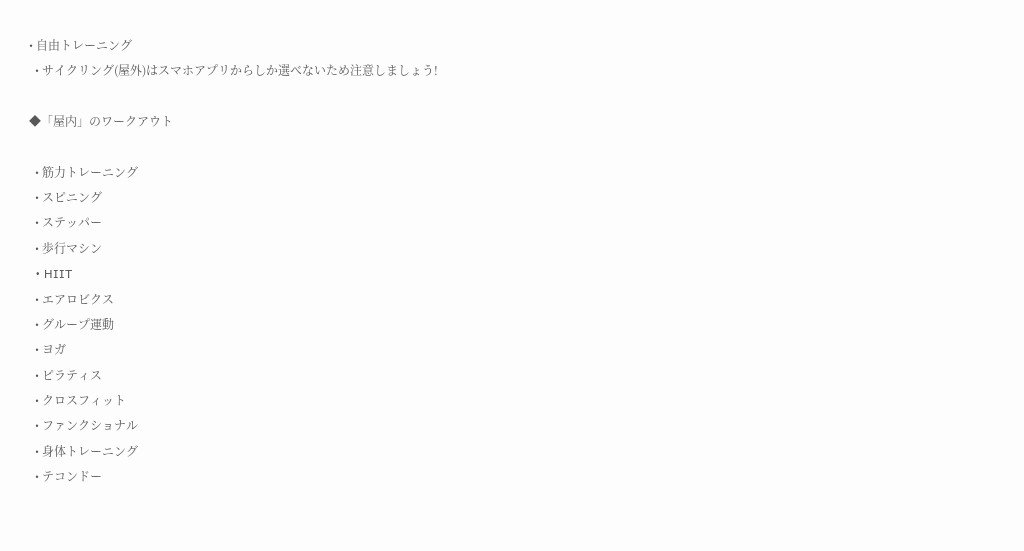• 自由トレーニング
  • サイクリング(屋外)はスマホアプリからしか選べないため注意しましょう!

◆「屋内」のワークアウト

  • 筋力トレーニング
  • スピニング
  • ステッパー
  • 歩行マシン
  • HIIT
  • エアロビクス
  • グループ運動
  • ヨガ
  • ピラティス
  • クロスフィット
  • ファンクショナル
  • 身体トレーニング
  • テコンドー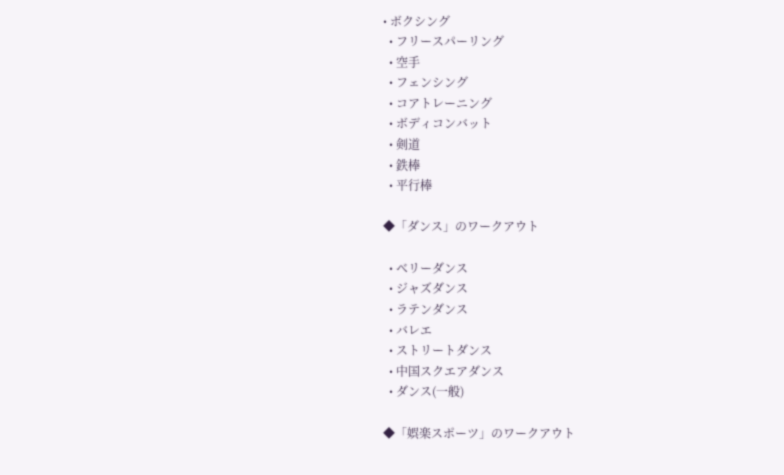• ボクシング
  • フリースパーリング
  • 空手
  • フェンシング
  • コアトレーニング
  • ボディコンバット
  • 剣道
  • 鉄棒
  • 平行棒

◆「ダンス」のワークアウト

  • ベリーダンス
  • ジャズダンス
  • ラテンダンス
  • バレエ
  • ストリートダンス
  • 中国スクエアダンス
  • ダンス(一般)

◆「娯楽スポーツ」のワークアウト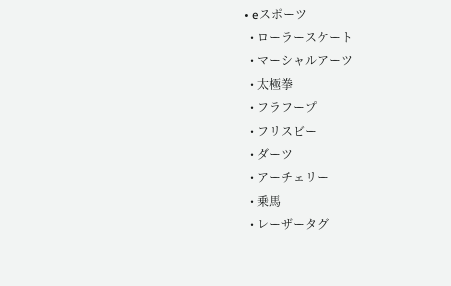• eスポーツ
  • ローラースケート
  • マーシャルアーツ
  • 太極拳
  • フラフープ
  • フリスビー
  • ダーツ
  • アーチェリー
  • 乗馬
  • レーザータグ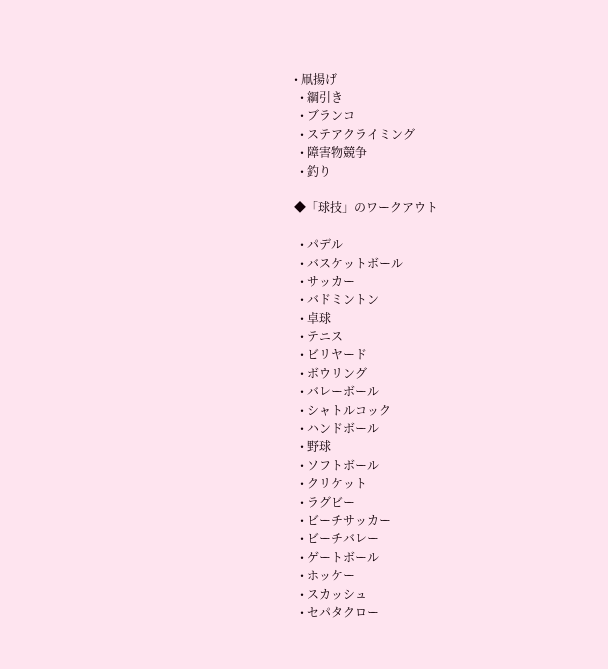• 凧揚げ
  • 綱引き
  • ブランコ
  • ステアクライミング
  • 障害物競争
  • 釣り

◆「球技」のワークアウト

  • パデル
  • バスケットボール
  • サッカー
  • バドミントン
  • 卓球
  • テニス
  • ビリヤード
  • ボウリング
  • バレーボール
  • シャトルコック
  • ハンドボール
  • 野球
  • ソフトボール
  • クリケット
  • ラグビー
  • ビーチサッカー
  • ビーチバレー
  • ゲートボール
  • ホッケー
  • スカッシュ
  • セパタクロー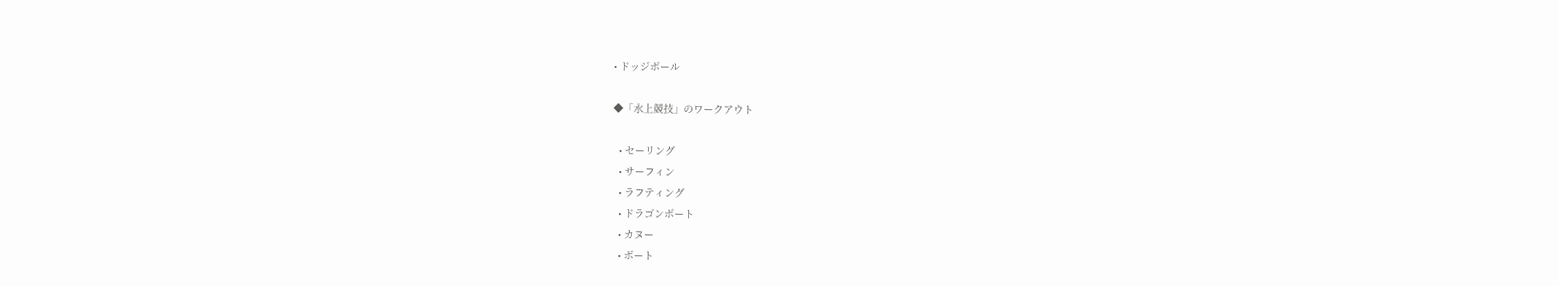• ドッジボール

◆「水上競技」のワークアウト

  • セーリング
  • サーフィン
  • ラフティング
  • ドラゴンボート
  • カヌー
  • ボート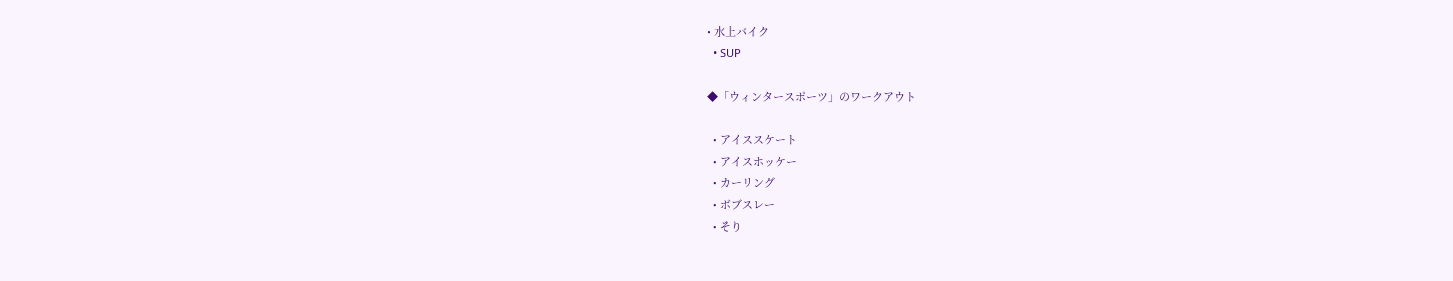• 水上バイク
  • SUP

◆「ウィンタースポーツ」のワークアウト

  • アイススケート
  • アイスホッケー
  • カーリング
  • ボブスレー
  • そり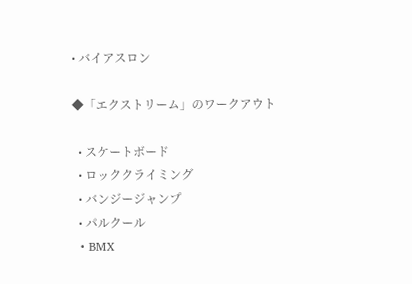• バイアスロン

◆「エクストリーム」のワークアウト

  • スケートボード
  • ロッククライミング
  • バンジージャンプ
  • パルクール
  • BMX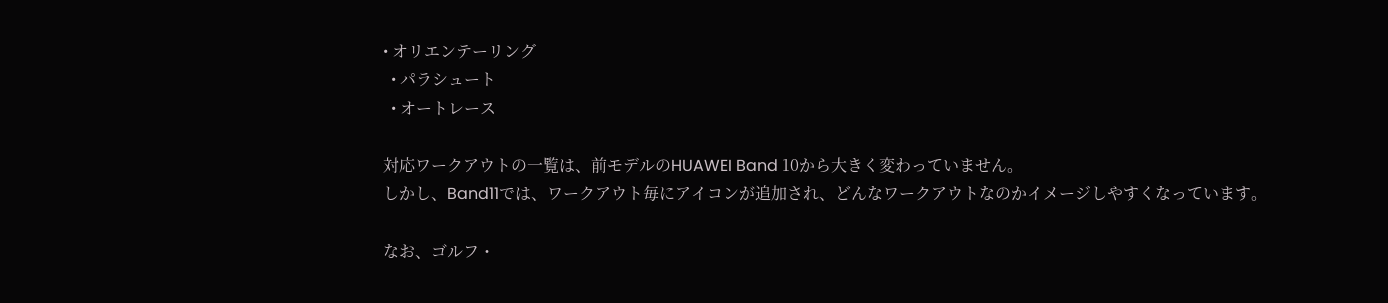• オリエンテーリング
  • パラシュート
  • オートレース

対応ワークアウトの一覧は、前モデルのHUAWEI Band 10から大きく変わっていません。
しかし、Band11では、ワークアウト毎にアイコンが追加され、どんなワークアウトなのかイメージしやすくなっています。

なお、ゴルフ・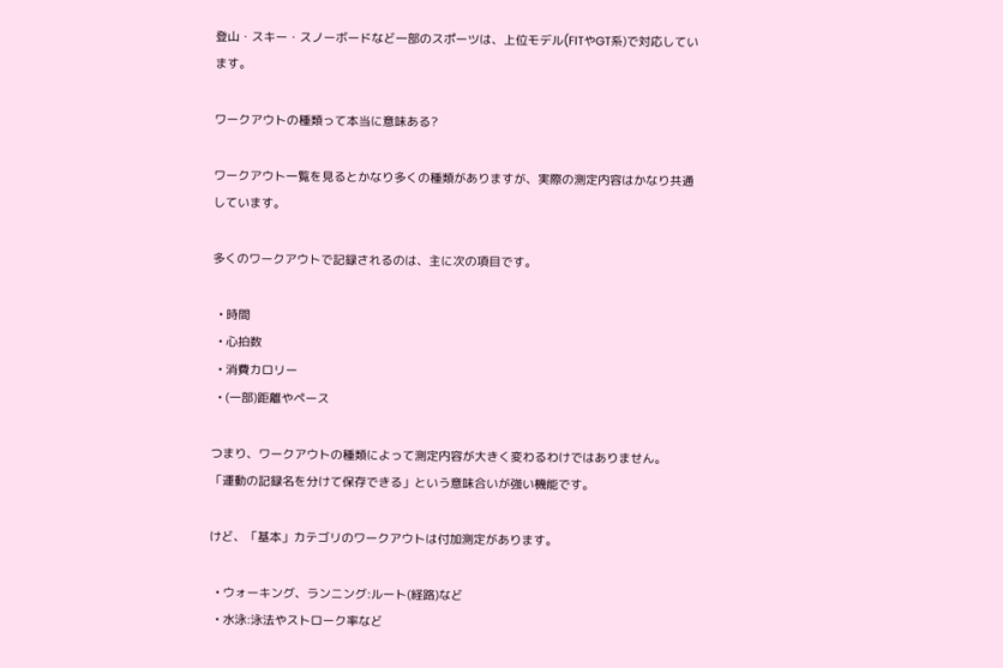登山・スキー・スノーボードなど一部のスポーツは、上位モデル(FITやGT系)で対応しています。

ワークアウトの種類って本当に意味ある?

ワークアウト一覧を見るとかなり多くの種類がありますが、実際の測定内容はかなり共通しています。

多くのワークアウトで記録されるのは、主に次の項目です。

  • 時間
  • 心拍数
  • 消費カロリー
  • (一部)距離やペース

つまり、ワークアウトの種類によって測定内容が大きく変わるわけではありません。
「運動の記録名を分けて保存できる」という意味合いが強い機能です。

けど、「基本」カテゴリのワークアウトは付加測定があります。

  • ウォーキング、ランニング:ルート(経路)など
  • 水泳:泳法やストローク率など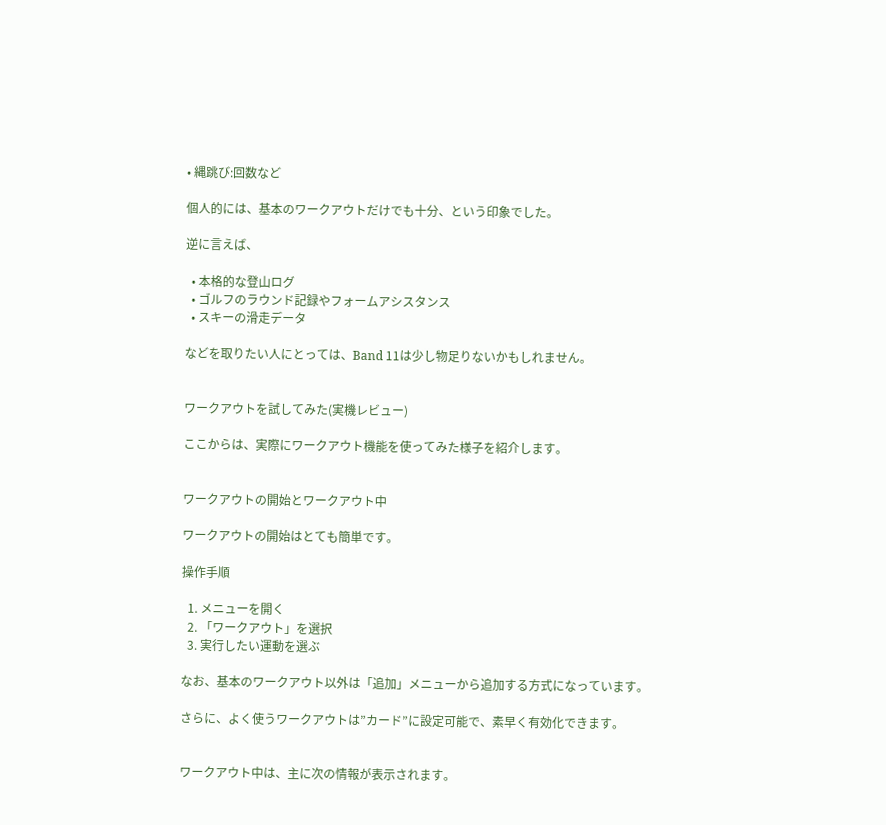• 縄跳び:回数など

個人的には、基本のワークアウトだけでも十分、という印象でした。

逆に言えば、

  • 本格的な登山ログ
  • ゴルフのラウンド記録やフォームアシスタンス
  • スキーの滑走データ

などを取りたい人にとっては、Band 11は少し物足りないかもしれません。


ワークアウトを試してみた(実機レビュー)

ここからは、実際にワークアウト機能を使ってみた様子を紹介します。


ワークアウトの開始とワークアウト中

ワークアウトの開始はとても簡単です。

操作手順

  1. メニューを開く
  2. 「ワークアウト」を選択
  3. 実行したい運動を選ぶ

なお、基本のワークアウト以外は「追加」メニューから追加する方式になっています。

さらに、よく使うワークアウトは”カード”に設定可能で、素早く有効化できます。


ワークアウト中は、主に次の情報が表示されます。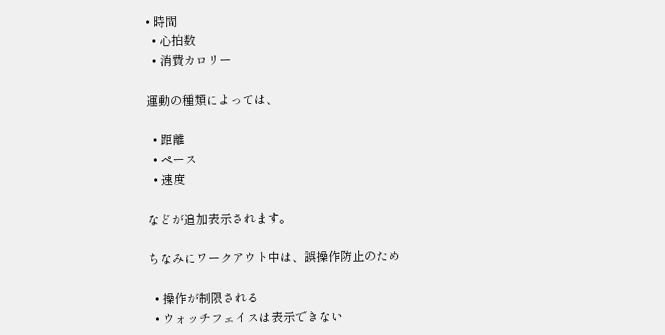• 時間
  • 心拍数
  • 消費カロリー

運動の種類によっては、

  • 距離
  • ペース
  • 速度

などが追加表示されます。

ちなみにワークアウト中は、誤操作防止のため

  • 操作が制限される
  • ウォッチフェイスは表示できない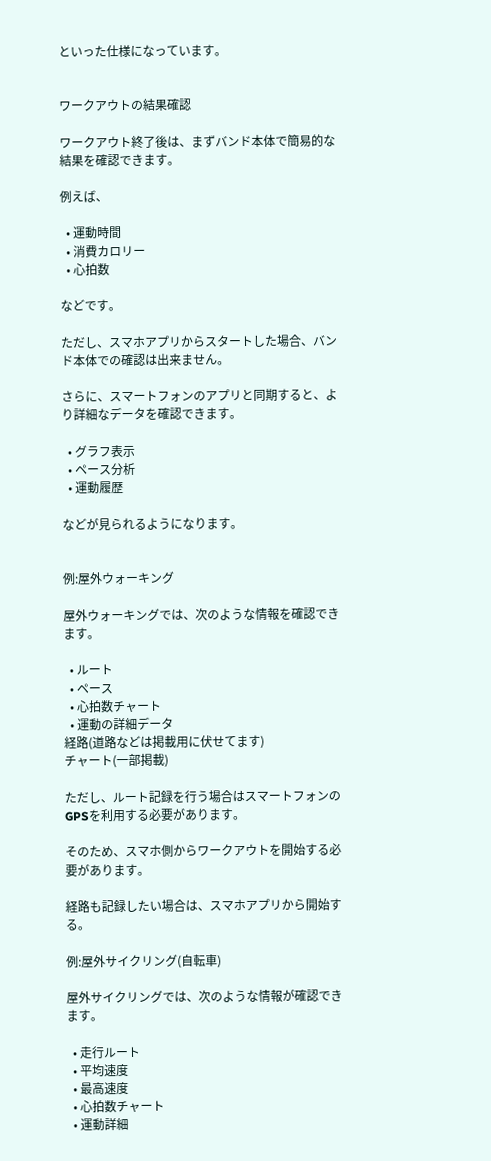といった仕様になっています。


ワークアウトの結果確認

ワークアウト終了後は、まずバンド本体で簡易的な結果を確認できます。

例えば、

  • 運動時間
  • 消費カロリー
  • 心拍数

などです。

ただし、スマホアプリからスタートした場合、バンド本体での確認は出来ません。

さらに、スマートフォンのアプリと同期すると、より詳細なデータを確認できます。

  • グラフ表示
  • ペース分析
  • 運動履歴

などが見られるようになります。


例:屋外ウォーキング

屋外ウォーキングでは、次のような情報を確認できます。

  • ルート
  • ペース
  • 心拍数チャート
  • 運動の詳細データ
経路(道路などは掲載用に伏せてます)
チャート(一部掲載)

ただし、ルート記録を行う場合はスマートフォンのGPSを利用する必要があります。

そのため、スマホ側からワークアウトを開始する必要があります。

経路も記録したい場合は、スマホアプリから開始する。

例:屋外サイクリング(自転車)

屋外サイクリングでは、次のような情報が確認できます。

  • 走行ルート
  • 平均速度
  • 最高速度
  • 心拍数チャート
  • 運動詳細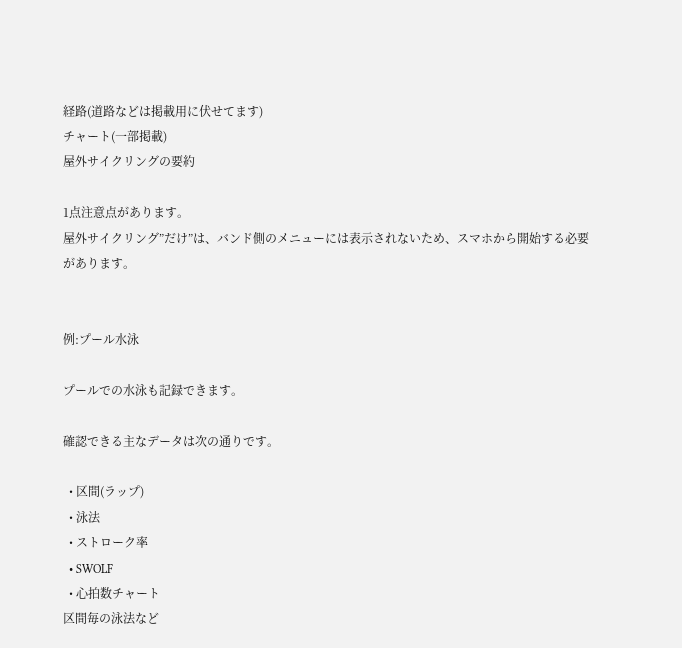経路(道路などは掲載用に伏せてます)
チャート(一部掲載)
屋外サイクリングの要約

1点注意点があります。
屋外サイクリング”だけ”は、バンド側のメニューには表示されないため、スマホから開始する必要があります。


例:プール水泳

プールでの水泳も記録できます。

確認できる主なデータは次の通りです。

  • 区間(ラップ)
  • 泳法
  • ストローク率
  • SWOLF
  • 心拍数チャート
区間毎の泳法など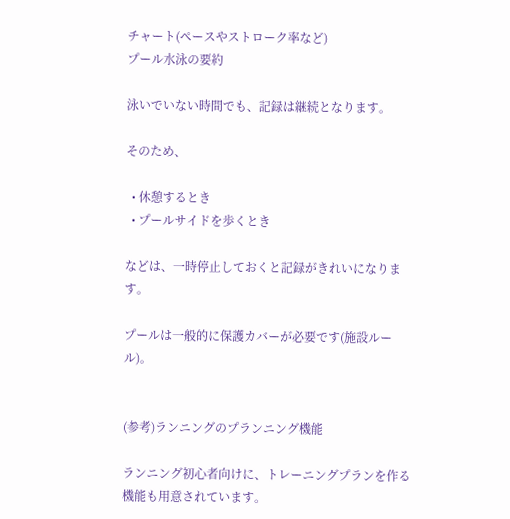チャート(ペースやストローク率など)
プール水泳の要約

泳いでいない時間でも、記録は継続となります。

そのため、

  • 休憩するとき
  • プールサイドを歩くとき

などは、一時停止しておくと記録がきれいになります。

プールは一般的に保護カバーが必要です(施設ルール)。


(参考)ランニングのプランニング機能

ランニング初心者向けに、トレーニングプランを作る機能も用意されています。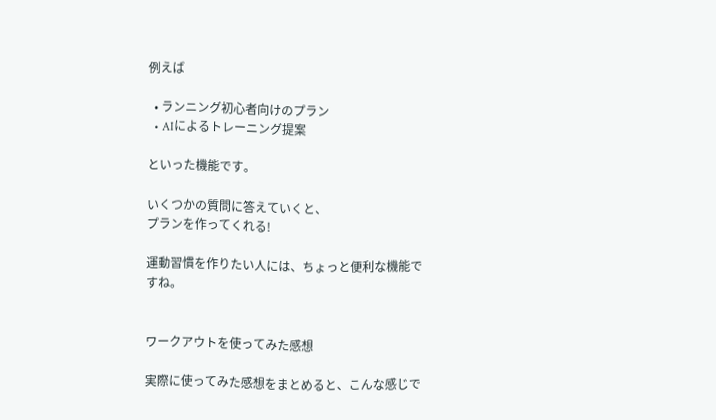例えば

  • ランニング初心者向けのプラン
  • AIによるトレーニング提案

といった機能です。

いくつかの質問に答えていくと、
プランを作ってくれる!

運動習慣を作りたい人には、ちょっと便利な機能ですね。


ワークアウトを使ってみた感想

実際に使ってみた感想をまとめると、こんな感じで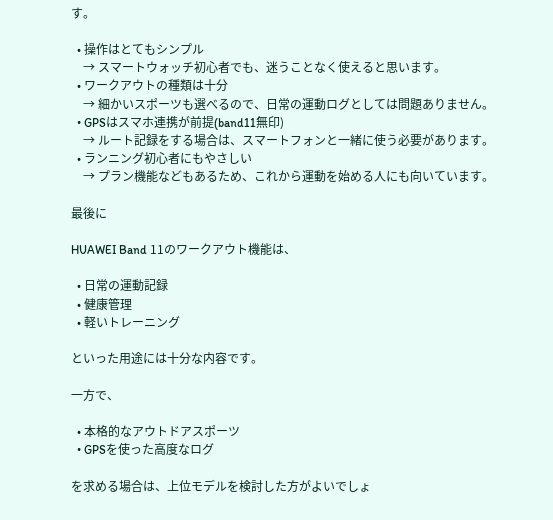す。

  • 操作はとてもシンプル
    → スマートウォッチ初心者でも、迷うことなく使えると思います。
  • ワークアウトの種類は十分
    → 細かいスポーツも選べるので、日常の運動ログとしては問題ありません。
  • GPSはスマホ連携が前提(band11無印)
    → ルート記録をする場合は、スマートフォンと一緒に使う必要があります。
  • ランニング初心者にもやさしい
    → プラン機能などもあるため、これから運動を始める人にも向いています。

最後に

HUAWEI Band 11のワークアウト機能は、

  • 日常の運動記録
  • 健康管理
  • 軽いトレーニング

といった用途には十分な内容です。

一方で、

  • 本格的なアウトドアスポーツ
  • GPSを使った高度なログ

を求める場合は、上位モデルを検討した方がよいでしょ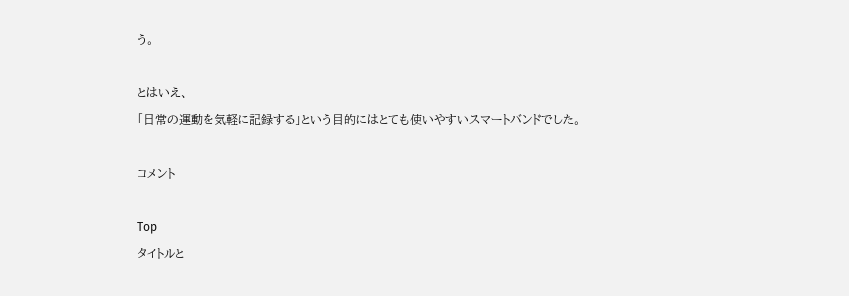う。

とはいえ、
「日常の運動を気軽に記録する」という目的にはとても使いやすいスマートバンドでした。

コメント

Top
タイトルと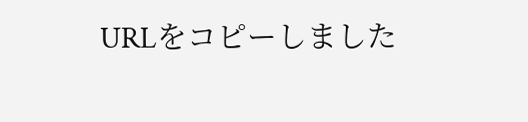URLをコピーしました